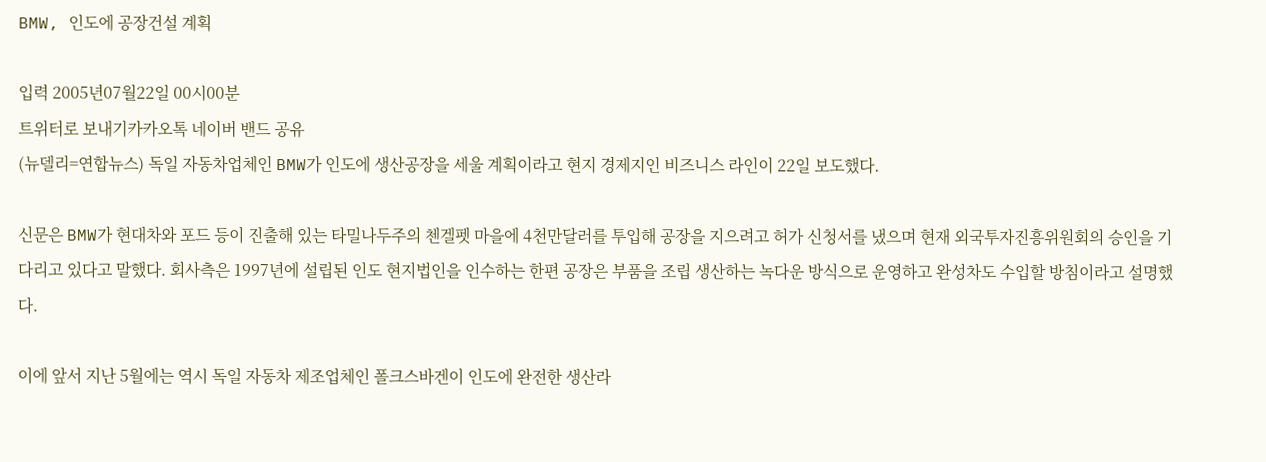BMW, 인도에 공장건설 계획

입력 2005년07월22일 00시00분
트위터로 보내기카카오톡 네이버 밴드 공유
(뉴델리=연합뉴스) 독일 자동차업체인 BMW가 인도에 생산공장을 세울 계획이라고 현지 경제지인 비즈니스 라인이 22일 보도했다.

신문은 BMW가 현대차와 포드 등이 진출해 있는 타밀나두주의 첸겔펫 마을에 4천만달러를 투입해 공장을 지으려고 허가 신청서를 냈으며 현재 외국투자진흥위원회의 승인을 기다리고 있다고 말했다. 회사측은 1997년에 설립된 인도 현지법인을 인수하는 한편 공장은 부품을 조립 생산하는 녹다운 방식으로 운영하고 완성차도 수입할 방침이라고 설명했다.

이에 앞서 지난 5월에는 역시 독일 자동차 제조업체인 폴크스바겐이 인도에 완전한 생산라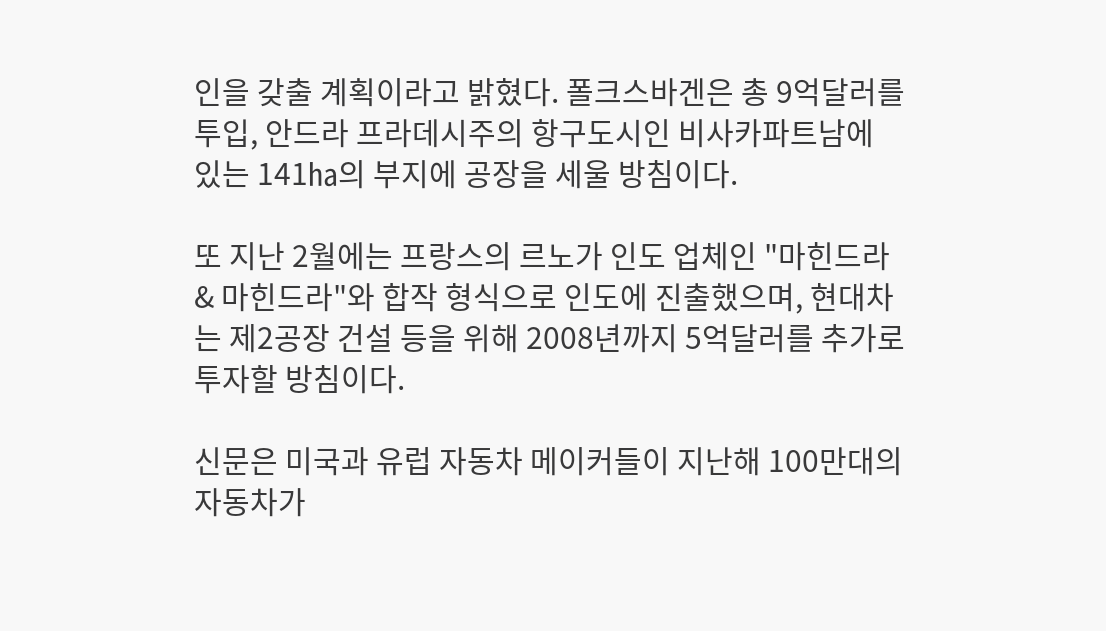인을 갖출 계획이라고 밝혔다. 폴크스바겐은 총 9억달러를 투입, 안드라 프라데시주의 항구도시인 비사카파트남에 있는 141㏊의 부지에 공장을 세울 방침이다.

또 지난 2월에는 프랑스의 르노가 인도 업체인 "마힌드라 & 마힌드라"와 합작 형식으로 인도에 진출했으며, 현대차는 제2공장 건설 등을 위해 2008년까지 5억달러를 추가로 투자할 방침이다.

신문은 미국과 유럽 자동차 메이커들이 지난해 100만대의 자동차가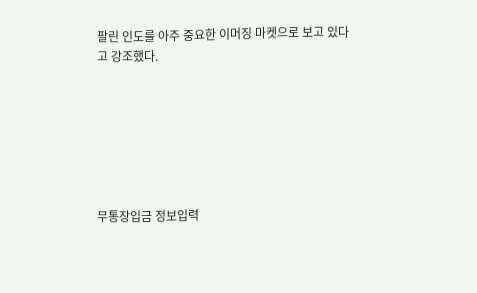팔린 인도를 아주 중요한 이머징 마켓으로 보고 있다고 강조했다.







무통장입금 정보입력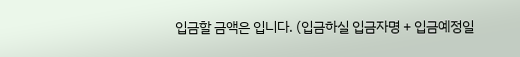입금할 금액은 입니다. (입금하실 입금자명 + 입금예정일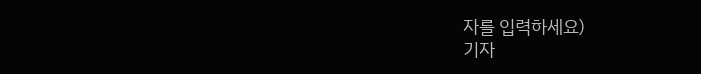자를 입력하세요)
기자